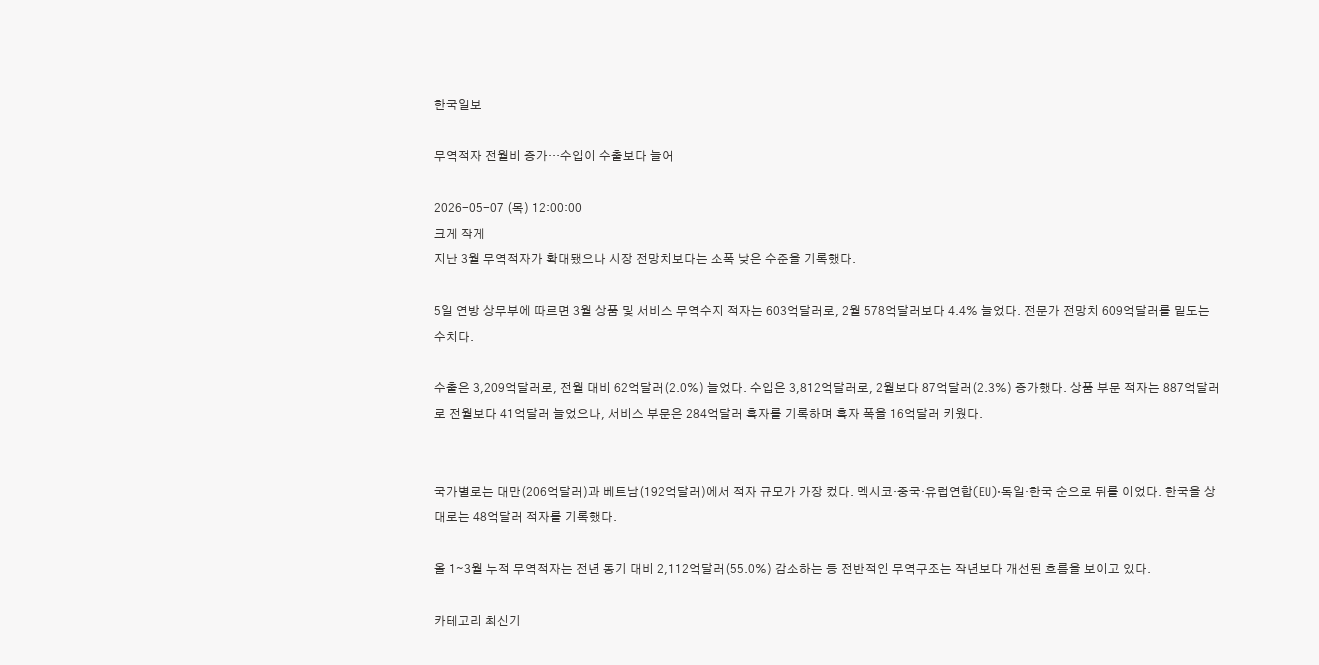한국일보

무역적자 전월비 증가…수입이 수출보다 늘어

2026-05-07 (목) 12:00:00
크게 작게
지난 3월 무역적자가 확대됐으나 시장 전망치보다는 소폭 낮은 수준을 기록했다.

5일 연방 상무부에 따르면 3월 상품 및 서비스 무역수지 적자는 603억달러로, 2월 578억달러보다 4.4% 늘었다. 전문가 전망치 609억달러를 밑도는 수치다.

수출은 3,209억달러로, 전월 대비 62억달러(2.0%) 늘었다. 수입은 3,812억달러로, 2월보다 87억달러(2.3%) 증가했다. 상품 부문 적자는 887억달러로 전월보다 41억달러 늘었으나, 서비스 부문은 284억달러 흑자를 기록하며 흑자 폭을 16억달러 키웠다.


국가별로는 대만(206억달러)과 베트남(192억달러)에서 적자 규모가 가장 컸다. 멕시코·중국·유럽연합(EU)·독일·한국 순으로 뒤를 이었다. 한국을 상대로는 48억달러 적자를 기록했다.

올 1∼3월 누적 무역적자는 전년 동기 대비 2,112억달러(55.0%) 감소하는 등 전반적인 무역구조는 작년보다 개선된 흐름을 보이고 있다.

카테고리 최신기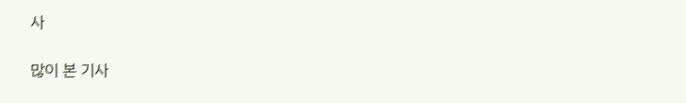사

많이 본 기사